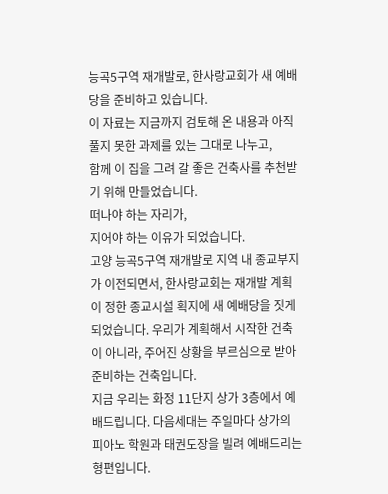능곡5구역 재개발로, 한사랑교회가 새 예배당을 준비하고 있습니다.
이 자료는 지금까지 검토해 온 내용과 아직 풀지 못한 과제를 있는 그대로 나누고,
함께 이 집을 그려 갈 좋은 건축사를 추천받기 위해 만들었습니다.
떠나야 하는 자리가,
지어야 하는 이유가 되었습니다.
고양 능곡5구역 재개발로 지역 내 종교부지가 이전되면서, 한사랑교회는 재개발 계획이 정한 종교시설 획지에 새 예배당을 짓게 되었습니다. 우리가 계획해서 시작한 건축이 아니라, 주어진 상황을 부르심으로 받아 준비하는 건축입니다.
지금 우리는 화정 11단지 상가 3층에서 예배드립니다. 다음세대는 주일마다 상가의 피아노 학원과 태권도장을 빌려 예배드리는 형편입니다.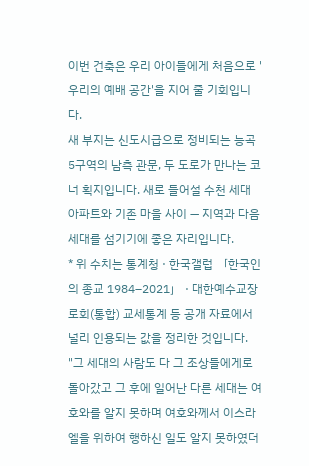이번 건축은 우리 아이들에게 처음으로 '우리의 예배 공간'을 지어 줄 기회입니다.
새 부지는 신도시급으로 정비되는 능곡5구역의 남측 관문, 두 도로가 만나는 코너 획지입니다. 새로 들어설 수천 세대 아파트와 기존 마을 사이 — 지역과 다음세대를 섬기기에 좋은 자리입니다.
* 위 수치는 통계청 · 한국갤럽 「한국인의 종교 1984–2021」 · 대한예수교장로회(통합) 교세통계 등 공개 자료에서 널리 인용되는 값을 정리한 것입니다.
"그 세대의 사람도 다 그 조상들에게로 돌아갔고 그 후에 일어난 다른 세대는 여호와를 알지 못하며 여호와께서 이스라엘을 위하여 행하신 일도 알지 못하였더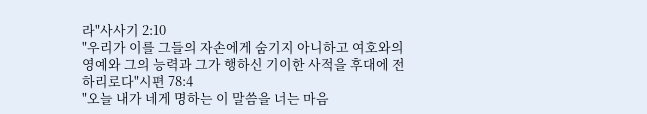라"사사기 2:10
"우리가 이를 그들의 자손에게 숨기지 아니하고 여호와의 영예와 그의 능력과 그가 행하신 기이한 사적을 후대에 전하리로다"시편 78:4
"오늘 내가 네게 명하는 이 말씀을 너는 마음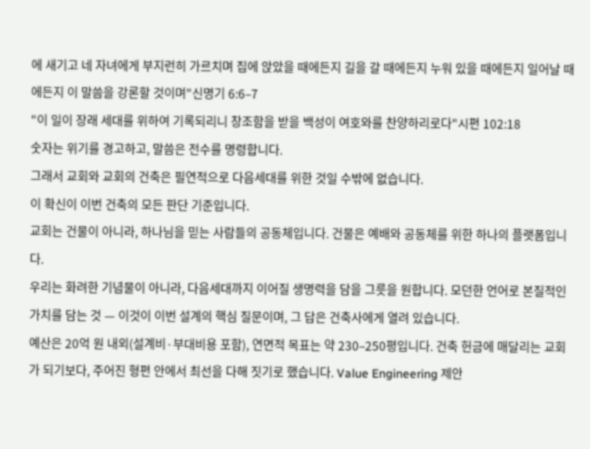에 새기고 네 자녀에게 부지런히 가르치며 집에 앉았을 때에든지 길을 갈 때에든지 누워 있을 때에든지 일어날 때에든지 이 말씀을 강론할 것이며"신명기 6:6–7
"이 일이 장래 세대를 위하여 기록되리니 창조함을 받을 백성이 여호와를 찬양하리로다"시편 102:18
숫자는 위기를 경고하고, 말씀은 전수를 명령합니다.
그래서 교회와 교회의 건축은 필연적으로 다음세대를 위한 것일 수밖에 없습니다.
이 확신이 이번 건축의 모든 판단 기준입니다.
교회는 건물이 아니라, 하나님을 믿는 사람들의 공동체입니다. 건물은 예배와 공동체를 위한 하나의 플랫폼입니다.
우리는 화려한 기념물이 아니라, 다음세대까지 이어질 생명력을 담을 그릇을 원합니다. 모던한 언어로 본질적인 가치를 담는 것 — 이것이 이번 설계의 핵심 질문이며, 그 답은 건축사에게 열려 있습니다.
예산은 20억 원 내외(설계비·부대비용 포함), 연면적 목표는 약 230–250평입니다. 건축 헌금에 매달리는 교회가 되기보다, 주어진 형편 안에서 최선을 다해 짓기로 했습니다. Value Engineering 제안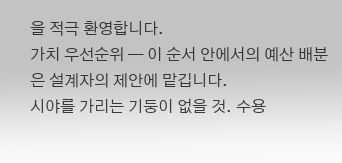을 적극 환영합니다.
가치 우선순위 — 이 순서 안에서의 예산 배분은 설계자의 제안에 맡깁니다.
시야를 가리는 기둥이 없을 것. 수용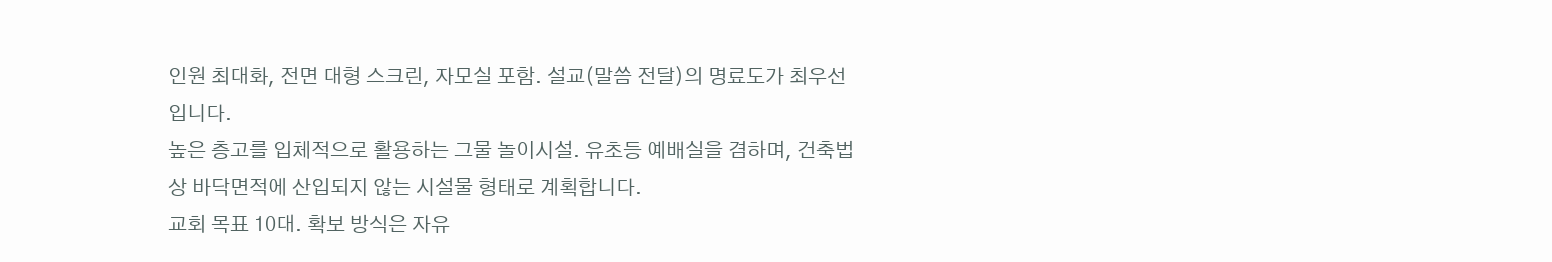인원 최대화, 전면 대형 스크린, 자모실 포함. 설교(말씀 전달)의 명료도가 최우선입니다.
높은 층고를 입체적으로 활용하는 그물 놀이시설. 유초등 예배실을 겸하며, 건축법상 바닥면적에 산입되지 않는 시설물 형태로 계획합니다.
교회 목표 10대. 확보 방식은 자유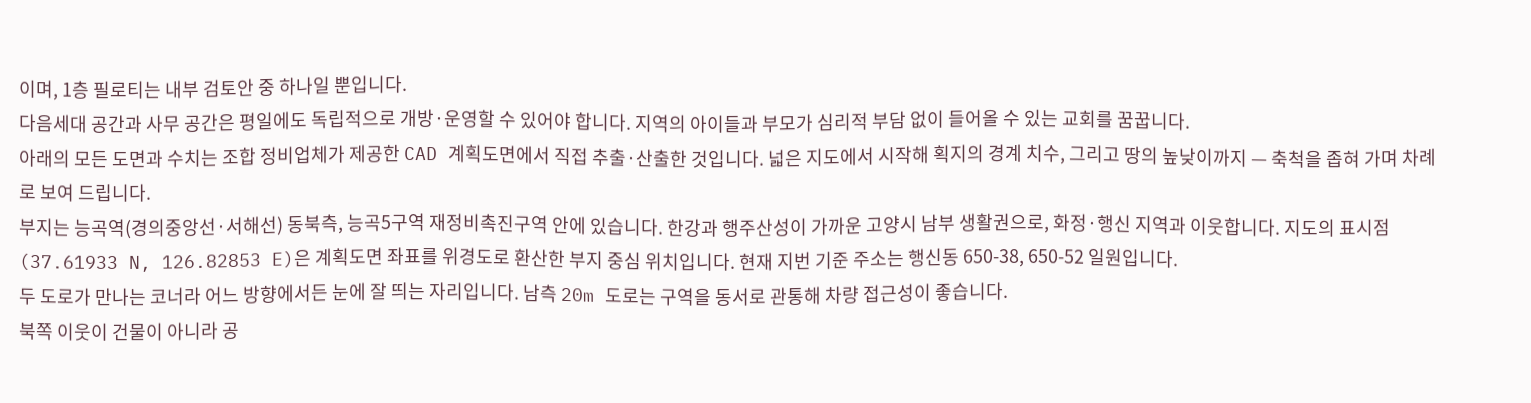이며, 1층 필로티는 내부 검토안 중 하나일 뿐입니다.
다음세대 공간과 사무 공간은 평일에도 독립적으로 개방·운영할 수 있어야 합니다. 지역의 아이들과 부모가 심리적 부담 없이 들어올 수 있는 교회를 꿈꿉니다.
아래의 모든 도면과 수치는 조합 정비업체가 제공한 CAD 계획도면에서 직접 추출·산출한 것입니다. 넓은 지도에서 시작해 획지의 경계 치수, 그리고 땅의 높낮이까지 — 축척을 좁혀 가며 차례로 보여 드립니다.
부지는 능곡역(경의중앙선·서해선) 동북측, 능곡5구역 재정비촉진구역 안에 있습니다. 한강과 행주산성이 가까운 고양시 남부 생활권으로, 화정·행신 지역과 이웃합니다. 지도의 표시점(37.61933 N, 126.82853 E)은 계획도면 좌표를 위경도로 환산한 부지 중심 위치입니다. 현재 지번 기준 주소는 행신동 650-38, 650-52 일원입니다.
두 도로가 만나는 코너라 어느 방향에서든 눈에 잘 띄는 자리입니다. 남측 20m 도로는 구역을 동서로 관통해 차량 접근성이 좋습니다.
북쪽 이웃이 건물이 아니라 공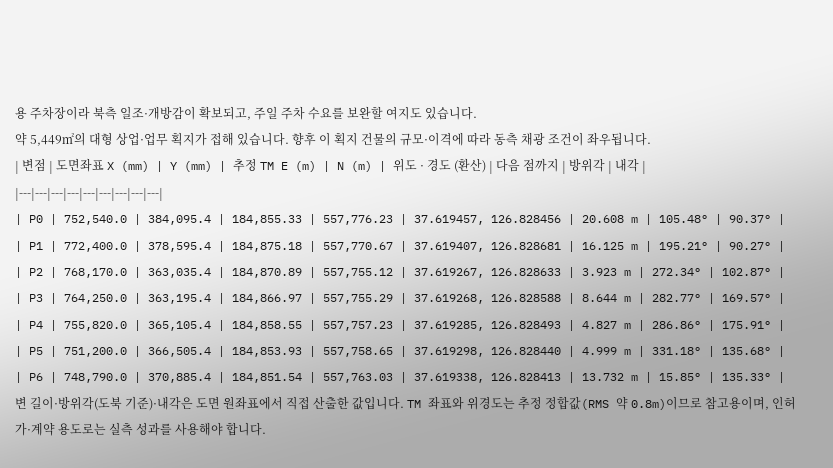용 주차장이라 북측 일조·개방감이 확보되고, 주일 주차 수요를 보완할 여지도 있습니다.
약 5,449㎡의 대형 상업·업무 획지가 접해 있습니다. 향후 이 획지 건물의 규모·이격에 따라 동측 채광 조건이 좌우됩니다.
| 변점 | 도면좌표 X (mm) | Y (mm) | 추정 TM E (m) | N (m) | 위도 · 경도 (환산) | 다음 점까지 | 방위각 | 내각 |
|---|---|---|---|---|---|---|---|---|
| P0 | 752,540.0 | 384,095.4 | 184,855.33 | 557,776.23 | 37.619457, 126.828456 | 20.608 m | 105.48° | 90.37° |
| P1 | 772,400.0 | 378,595.4 | 184,875.18 | 557,770.67 | 37.619407, 126.828681 | 16.125 m | 195.21° | 90.27° |
| P2 | 768,170.0 | 363,035.4 | 184,870.89 | 557,755.12 | 37.619267, 126.828633 | 3.923 m | 272.34° | 102.87° |
| P3 | 764,250.0 | 363,195.4 | 184,866.97 | 557,755.29 | 37.619268, 126.828588 | 8.644 m | 282.77° | 169.57° |
| P4 | 755,820.0 | 365,105.4 | 184,858.55 | 557,757.23 | 37.619285, 126.828493 | 4.827 m | 286.86° | 175.91° |
| P5 | 751,200.0 | 366,505.4 | 184,853.93 | 557,758.65 | 37.619298, 126.828440 | 4.999 m | 331.18° | 135.68° |
| P6 | 748,790.0 | 370,885.4 | 184,851.54 | 557,763.03 | 37.619338, 126.828413 | 13.732 m | 15.85° | 135.33° |
변 길이·방위각(도북 기준)·내각은 도면 원좌표에서 직접 산출한 값입니다. TM 좌표와 위경도는 추정 정합값(RMS 약 0.8m)이므로 참고용이며, 인허가·계약 용도로는 실측 성과를 사용해야 합니다.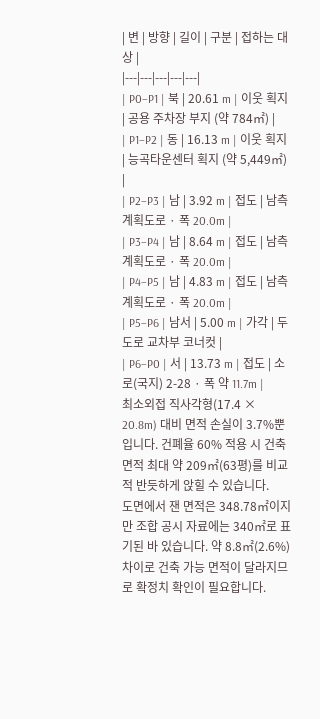| 변 | 방향 | 길이 | 구분 | 접하는 대상 |
|---|---|---|---|---|
| P0–P1 | 북 | 20.61 m | 이웃 획지 | 공용 주차장 부지 (약 784㎡) |
| P1–P2 | 동 | 16.13 m | 이웃 획지 | 능곡타운센터 획지 (약 5,449㎡) |
| P2–P3 | 남 | 3.92 m | 접도 | 남측 계획도로 · 폭 20.0m |
| P3–P4 | 남 | 8.64 m | 접도 | 남측 계획도로 · 폭 20.0m |
| P4–P5 | 남 | 4.83 m | 접도 | 남측 계획도로 · 폭 20.0m |
| P5–P6 | 남서 | 5.00 m | 가각 | 두 도로 교차부 코너컷 |
| P6–P0 | 서 | 13.73 m | 접도 | 소로(국지) 2-28 · 폭 약 11.7m |
최소외접 직사각형(17.4 × 20.8m) 대비 면적 손실이 3.7%뿐입니다. 건폐율 60% 적용 시 건축면적 최대 약 209㎡(63평)를 비교적 반듯하게 앉힐 수 있습니다.
도면에서 잰 면적은 348.78㎡이지만 조합 공시 자료에는 340㎡로 표기된 바 있습니다. 약 8.8㎡(2.6%) 차이로 건축 가능 면적이 달라지므로 확정치 확인이 필요합니다.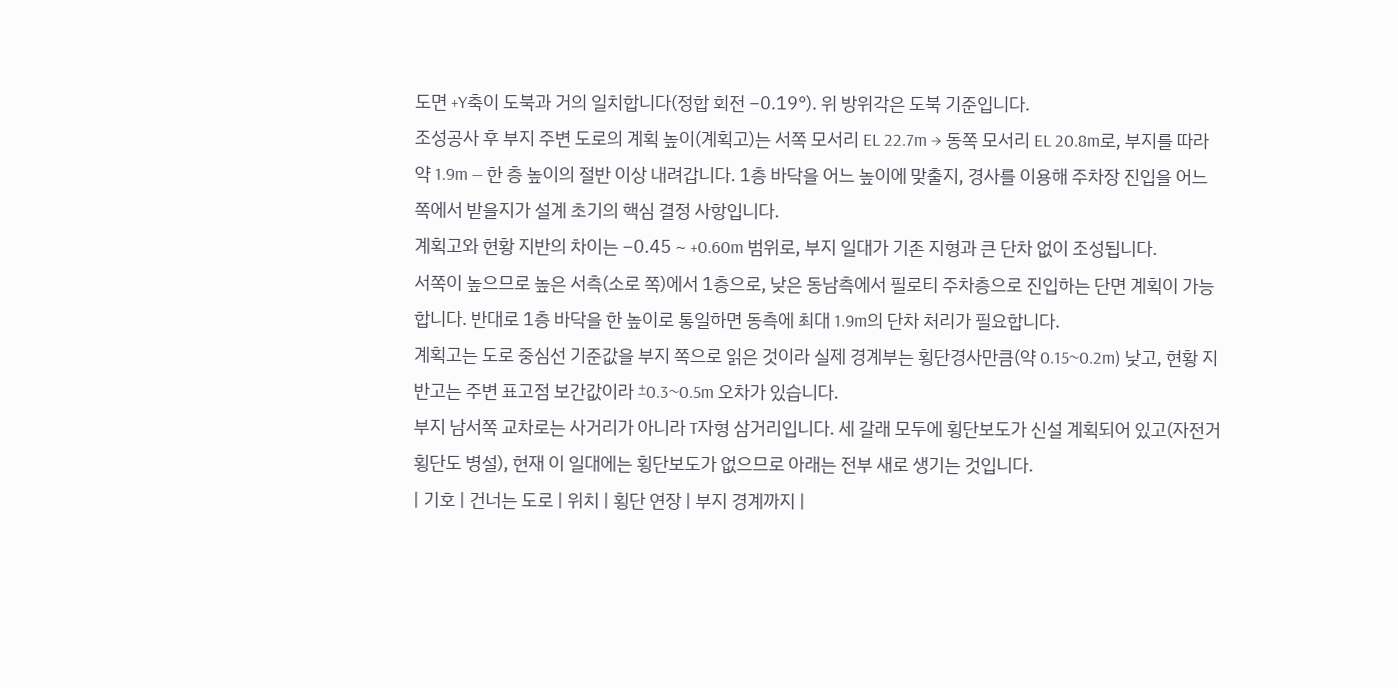도면 +Y축이 도북과 거의 일치합니다(정합 회전 −0.19°). 위 방위각은 도북 기준입니다.
조성공사 후 부지 주변 도로의 계획 높이(계획고)는 서쪽 모서리 EL 22.7m → 동쪽 모서리 EL 20.8m로, 부지를 따라 약 1.9m — 한 층 높이의 절반 이상 내려갑니다. 1층 바닥을 어느 높이에 맞출지, 경사를 이용해 주차장 진입을 어느 쪽에서 받을지가 설계 초기의 핵심 결정 사항입니다.
계획고와 현황 지반의 차이는 −0.45 ~ +0.60m 범위로, 부지 일대가 기존 지형과 큰 단차 없이 조성됩니다.
서쪽이 높으므로 높은 서측(소로 쪽)에서 1층으로, 낮은 동남측에서 필로티 주차층으로 진입하는 단면 계획이 가능합니다. 반대로 1층 바닥을 한 높이로 통일하면 동측에 최대 1.9m의 단차 처리가 필요합니다.
계획고는 도로 중심선 기준값을 부지 쪽으로 읽은 것이라 실제 경계부는 횡단경사만큼(약 0.15~0.2m) 낮고, 현황 지반고는 주변 표고점 보간값이라 ±0.3~0.5m 오차가 있습니다.
부지 남서쪽 교차로는 사거리가 아니라 T자형 삼거리입니다. 세 갈래 모두에 횡단보도가 신설 계획되어 있고(자전거횡단도 병설), 현재 이 일대에는 횡단보도가 없으므로 아래는 전부 새로 생기는 것입니다.
| 기호 | 건너는 도로 | 위치 | 횡단 연장 | 부지 경계까지 |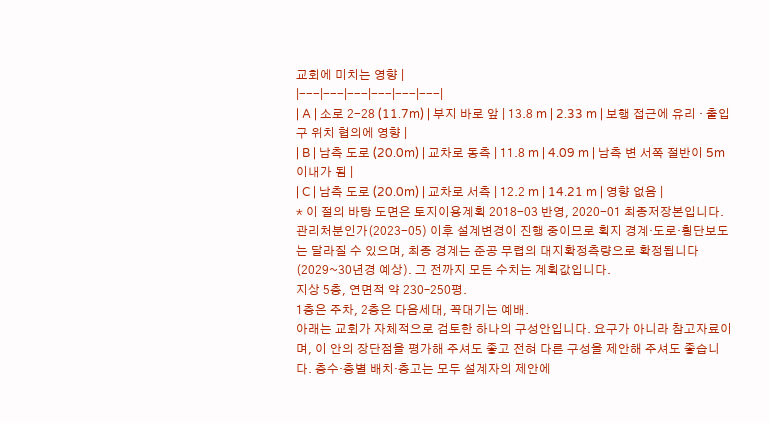교회에 미치는 영향 |
|---|---|---|---|---|---|
| A | 소로 2-28 (11.7m) | 부지 바로 앞 | 13.8 m | 2.33 m | 보행 접근에 유리 · 출입구 위치 협의에 영향 |
| B | 남측 도로 (20.0m) | 교차로 동측 | 11.8 m | 4.09 m | 남측 변 서쪽 절반이 5m 이내가 됨 |
| C | 남측 도로 (20.0m) | 교차로 서측 | 12.2 m | 14.21 m | 영향 없음 |
* 이 절의 바탕 도면은 토지이용계획 2018-03 반영, 2020-01 최종저장본입니다. 관리처분인가(2023-05) 이후 설계변경이 진행 중이므로 획지 경계·도로·횡단보도는 달라질 수 있으며, 최종 경계는 준공 무렵의 대지확정측량으로 확정됩니다(2029~30년경 예상). 그 전까지 모든 수치는 계획값입니다.
지상 5층, 연면적 약 230–250평.
1층은 주차, 2층은 다음세대, 꼭대기는 예배.
아래는 교회가 자체적으로 검토한 하나의 구성안입니다. 요구가 아니라 참고자료이며, 이 안의 장단점을 평가해 주셔도 좋고 전혀 다른 구성을 제안해 주셔도 좋습니다. 층수·층별 배치·층고는 모두 설계자의 제안에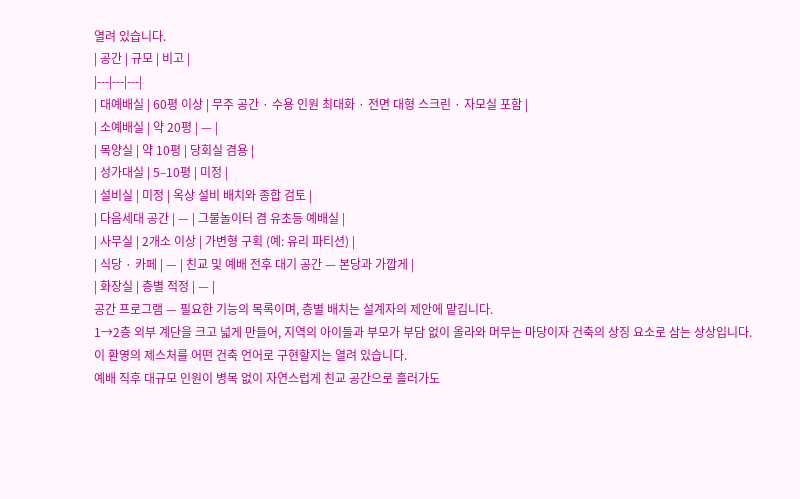열려 있습니다.
| 공간 | 규모 | 비고 |
|---|---|---|
| 대예배실 | 60평 이상 | 무주 공간 · 수용 인원 최대화 · 전면 대형 스크린 · 자모실 포함 |
| 소예배실 | 약 20평 | — |
| 목양실 | 약 10평 | 당회실 겸용 |
| 성가대실 | 5–10평 | 미정 |
| 설비실 | 미정 | 옥상 설비 배치와 종합 검토 |
| 다음세대 공간 | — | 그물놀이터 겸 유초등 예배실 |
| 사무실 | 2개소 이상 | 가변형 구획 (예: 유리 파티션) |
| 식당 · 카페 | — | 친교 및 예배 전후 대기 공간 — 본당과 가깝게 |
| 화장실 | 층별 적정 | — |
공간 프로그램 — 필요한 기능의 목록이며, 층별 배치는 설계자의 제안에 맡깁니다.
1→2층 외부 계단을 크고 넓게 만들어, 지역의 아이들과 부모가 부담 없이 올라와 머무는 마당이자 건축의 상징 요소로 삼는 상상입니다. 이 환영의 제스처를 어떤 건축 언어로 구현할지는 열려 있습니다.
예배 직후 대규모 인원이 병목 없이 자연스럽게 친교 공간으로 흘러가도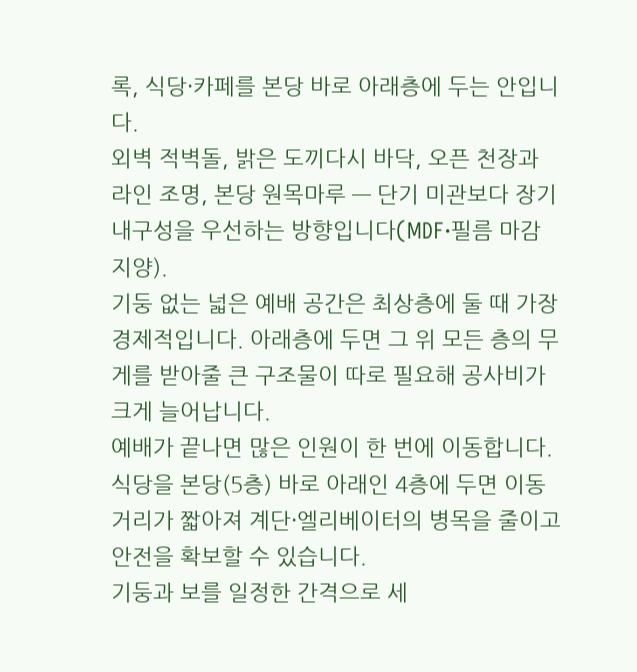록, 식당·카페를 본당 바로 아래층에 두는 안입니다.
외벽 적벽돌, 밝은 도끼다시 바닥, 오픈 천장과 라인 조명, 본당 원목마루 — 단기 미관보다 장기 내구성을 우선하는 방향입니다(MDF·필름 마감 지양).
기둥 없는 넓은 예배 공간은 최상층에 둘 때 가장 경제적입니다. 아래층에 두면 그 위 모든 층의 무게를 받아줄 큰 구조물이 따로 필요해 공사비가 크게 늘어납니다.
예배가 끝나면 많은 인원이 한 번에 이동합니다. 식당을 본당(5층) 바로 아래인 4층에 두면 이동 거리가 짧아져 계단·엘리베이터의 병목을 줄이고 안전을 확보할 수 있습니다.
기둥과 보를 일정한 간격으로 세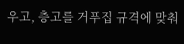우고, 층고를 거푸집 규격에 맞춰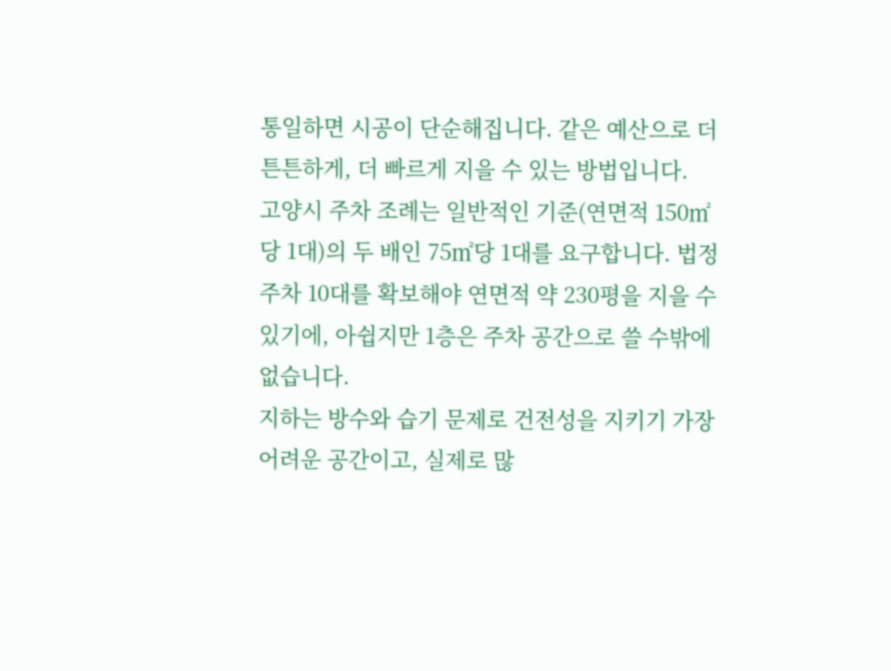통일하면 시공이 단순해집니다. 같은 예산으로 더 튼튼하게, 더 빠르게 지을 수 있는 방법입니다.
고양시 주차 조례는 일반적인 기준(연면적 150㎡당 1대)의 두 배인 75㎡당 1대를 요구합니다. 법정 주차 10대를 확보해야 연면적 약 230평을 지을 수 있기에, 아쉽지만 1층은 주차 공간으로 쓸 수밖에 없습니다.
지하는 방수와 습기 문제로 건전성을 지키기 가장 어려운 공간이고, 실제로 많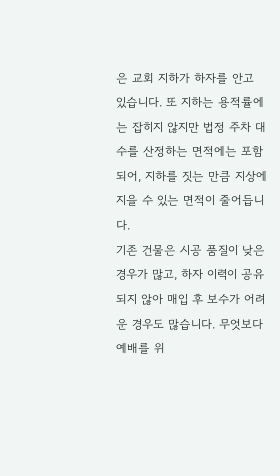은 교회 지하가 하자를 안고 있습니다. 또 지하는 용적률에는 잡히지 않지만 법정 주차 대수를 산정하는 면적에는 포함되어, 지하를 짓는 만큼 지상에 지을 수 있는 면적이 줄어듭니다.
기존 건물은 시공 품질이 낮은 경우가 많고, 하자 이력이 공유되지 않아 매입 후 보수가 어려운 경우도 많습니다. 무엇보다 예배를 위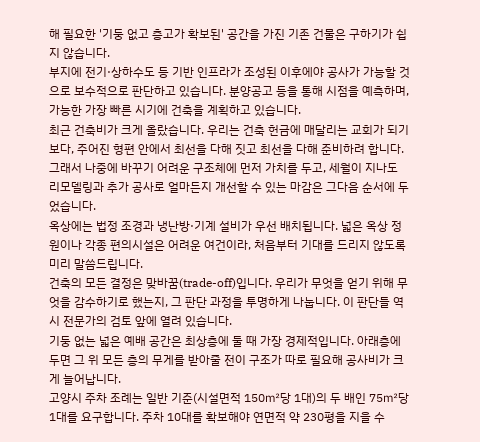해 필요한 '기둥 없고 층고가 확보된' 공간을 가진 기존 건물은 구하기가 쉽지 않습니다.
부지에 전기·상하수도 등 기반 인프라가 조성된 이후에야 공사가 가능할 것으로 보수적으로 판단하고 있습니다. 분양공고 등을 통해 시점을 예측하며, 가능한 가장 빠른 시기에 건축을 계획하고 있습니다.
최근 건축비가 크게 올랐습니다. 우리는 건축 헌금에 매달리는 교회가 되기보다, 주어진 형편 안에서 최선을 다해 짓고 최선을 다해 준비하려 합니다. 그래서 나중에 바꾸기 어려운 구조체에 먼저 가치를 두고, 세월이 지나도 리모델링과 추가 공사로 얼마든지 개선할 수 있는 마감은 그다음 순서에 두었습니다.
옥상에는 법정 조경과 냉난방·기계 설비가 우선 배치됩니다. 넓은 옥상 정원이나 각종 편의시설은 어려운 여건이라, 처음부터 기대를 드리지 않도록 미리 말씀드립니다.
건축의 모든 결정은 맞바꿈(trade-off)입니다. 우리가 무엇을 얻기 위해 무엇을 감수하기로 했는지, 그 판단 과정을 투명하게 나눕니다. 이 판단들 역시 전문가의 검토 앞에 열려 있습니다.
기둥 없는 넓은 예배 공간은 최상층에 둘 때 가장 경제적입니다. 아래층에 두면 그 위 모든 층의 무게를 받아줄 전이 구조가 따로 필요해 공사비가 크게 늘어납니다.
고양시 주차 조례는 일반 기준(시설면적 150㎡당 1대)의 두 배인 75㎡당 1대를 요구합니다. 주차 10대를 확보해야 연면적 약 230평을 지을 수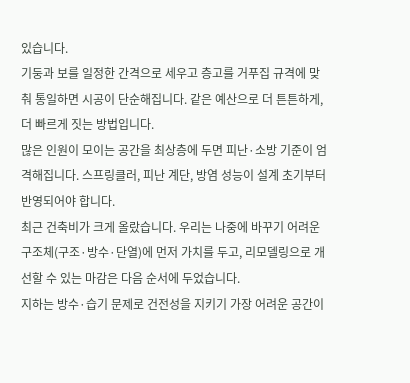있습니다.
기둥과 보를 일정한 간격으로 세우고 층고를 거푸집 규격에 맞춰 통일하면 시공이 단순해집니다. 같은 예산으로 더 튼튼하게, 더 빠르게 짓는 방법입니다.
많은 인원이 모이는 공간을 최상층에 두면 피난·소방 기준이 엄격해집니다. 스프링클러, 피난 계단, 방염 성능이 설계 초기부터 반영되어야 합니다.
최근 건축비가 크게 올랐습니다. 우리는 나중에 바꾸기 어려운 구조체(구조·방수·단열)에 먼저 가치를 두고, 리모델링으로 개선할 수 있는 마감은 다음 순서에 두었습니다.
지하는 방수·습기 문제로 건전성을 지키기 가장 어려운 공간이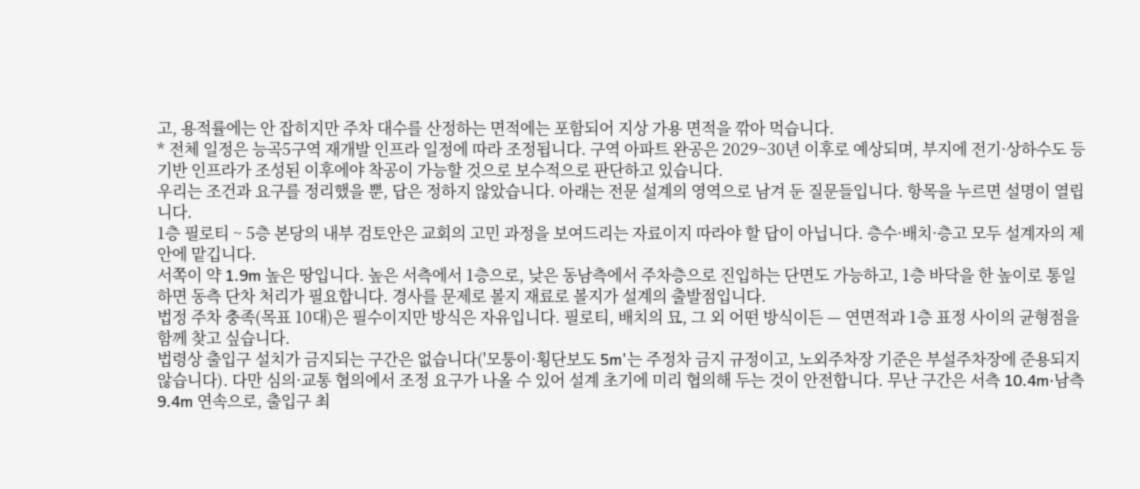고, 용적률에는 안 잡히지만 주차 대수를 산정하는 면적에는 포함되어 지상 가용 면적을 깎아 먹습니다.
* 전체 일정은 능곡5구역 재개발 인프라 일정에 따라 조정됩니다. 구역 아파트 완공은 2029~30년 이후로 예상되며, 부지에 전기·상하수도 등 기반 인프라가 조성된 이후에야 착공이 가능할 것으로 보수적으로 판단하고 있습니다.
우리는 조건과 요구를 정리했을 뿐, 답은 정하지 않았습니다. 아래는 전문 설계의 영역으로 남겨 둔 질문들입니다. 항목을 누르면 설명이 열립니다.
1층 필로티 ~ 5층 본당의 내부 검토안은 교회의 고민 과정을 보여드리는 자료이지 따라야 할 답이 아닙니다. 층수·배치·층고 모두 설계자의 제안에 맡깁니다.
서쪽이 약 1.9m 높은 땅입니다. 높은 서측에서 1층으로, 낮은 동남측에서 주차층으로 진입하는 단면도 가능하고, 1층 바닥을 한 높이로 통일하면 동측 단차 처리가 필요합니다. 경사를 문제로 볼지 재료로 볼지가 설계의 출발점입니다.
법정 주차 충족(목표 10대)은 필수이지만 방식은 자유입니다. 필로티, 배치의 묘, 그 외 어떤 방식이든 — 연면적과 1층 표정 사이의 균형점을 함께 찾고 싶습니다.
법령상 출입구 설치가 금지되는 구간은 없습니다('모퉁이·횡단보도 5m'는 주정차 금지 규정이고, 노외주차장 기준은 부설주차장에 준용되지 않습니다). 다만 심의·교통 협의에서 조정 요구가 나올 수 있어 설계 초기에 미리 협의해 두는 것이 안전합니다. 무난 구간은 서측 10.4m·남측 9.4m 연속으로, 출입구 최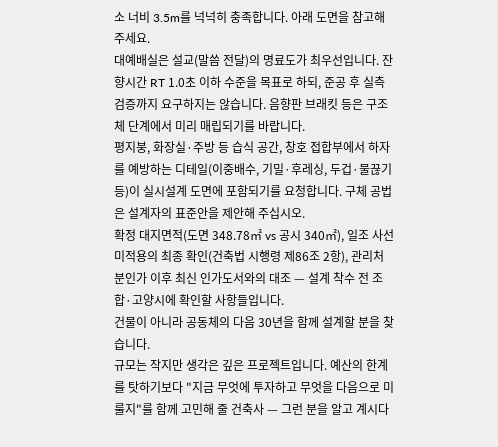소 너비 3.5m를 넉넉히 충족합니다. 아래 도면을 참고해 주세요.
대예배실은 설교(말씀 전달)의 명료도가 최우선입니다. 잔향시간 RT 1.0초 이하 수준을 목표로 하되, 준공 후 실측 검증까지 요구하지는 않습니다. 음향판 브래킷 등은 구조체 단계에서 미리 매립되기를 바랍니다.
평지붕, 화장실·주방 등 습식 공간, 창호 접합부에서 하자를 예방하는 디테일(이중배수, 기밀·후레싱, 두겁·물끊기 등)이 실시설계 도면에 포함되기를 요청합니다. 구체 공법은 설계자의 표준안을 제안해 주십시오.
확정 대지면적(도면 348.78㎡ vs 공시 340㎡), 일조 사선 미적용의 최종 확인(건축법 시행령 제86조 2항), 관리처분인가 이후 최신 인가도서와의 대조 — 설계 착수 전 조합·고양시에 확인할 사항들입니다.
건물이 아니라 공동체의 다음 30년을 함께 설계할 분을 찾습니다.
규모는 작지만 생각은 깊은 프로젝트입니다. 예산의 한계를 탓하기보다 "지금 무엇에 투자하고 무엇을 다음으로 미룰지"를 함께 고민해 줄 건축사 — 그런 분을 알고 계시다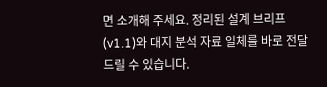면 소개해 주세요. 정리된 설계 브리프(v1.1)와 대지 분석 자료 일체를 바로 전달드릴 수 있습니다.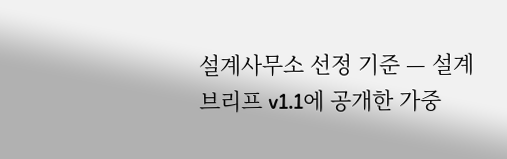설계사무소 선정 기준 — 설계 브리프 v1.1에 공개한 가중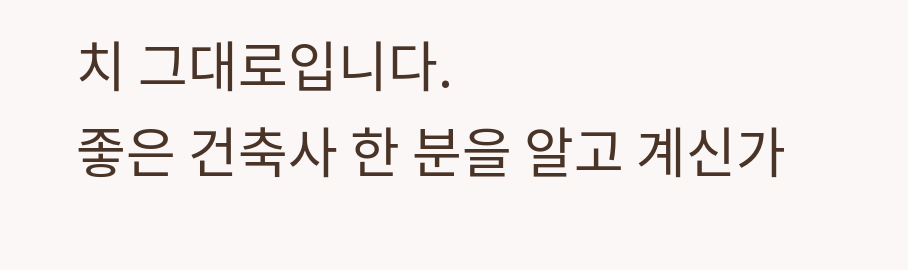치 그대로입니다.
좋은 건축사 한 분을 알고 계신가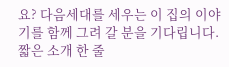요? 다음세대를 세우는 이 집의 이야기를 함께 그려 갈 분을 기다립니다. 짧은 소개 한 줄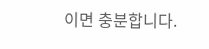이면 충분합니다.